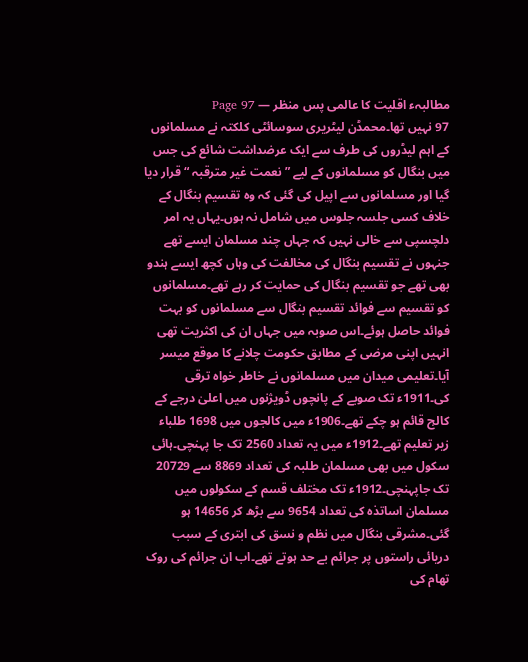مطالبہء اقلیت کا عالمی پس منظر — Page 97
97 نہیں تھا۔محمڈن لیٹریری سوسائٹی کلکتہ نے مسلمانوں کے اہم لیڈروں کی طرف سے ایک عرضداشت شائع کی جس میں بنگال کو مسلمانوں کے لیے ” نعمت غیر مترقبہ “ قرار دیا گیا اور مسلمانوں سے اپیل کی گئی کہ وہ تقسیم بنگال کے خلاف کسی جلسہ جلوس میں شامل نہ ہوں۔یہاں یہ امر دلچسپی سے خالی نہیں کہ جہاں چند مسلمان ایسے تھے جنہوں نے تقسیم بنگال کی مخالفت کی وہاں کچھ ایسے ہندو بھی تھے جو تقسیم بنگال کی حمایت کر رہے تھے۔مسلمانوں کو تقسیم سے فوائد تقسیم بنگال سے مسلمانوں کو بہت فوائد حاصل ہوئے۔اس صوبہ میں جہاں ان کی اکثریت تھی انہیں اپنی مرضی کے مطابق حکومت چلانے کا موقع میسر آیا۔تعلیمی میدان میں مسلمانوں نے خاطر خواہ ترقی کی۔1911ء تک صوبے کے پانچوں ڈویژنوں میں اعلیٰ درجے کے کالج قائم ہو چکے تھے۔1906ء میں کالجوں میں 1698 طلباء زیر تعلیم تھے۔1912ء میں یہ تعداد 2560 تک جا پہنچی۔ہائی سکول میں بھی مسلمان طلبہ کی تعداد 8869 سے 20729 تک جاپہنچی۔1912ء تک مختلف قسم کے سکولوں میں مسلمان اساتذہ کی تعداد 9654 سے بڑھ کر 14656 ہو گئی۔مشرقی بنگال میں نظم و نسق کی ابتری کے سبب دریائی راستوں پر جرائم بے حد ہوتے تھے۔اب ان جرائم کی روک تھام کی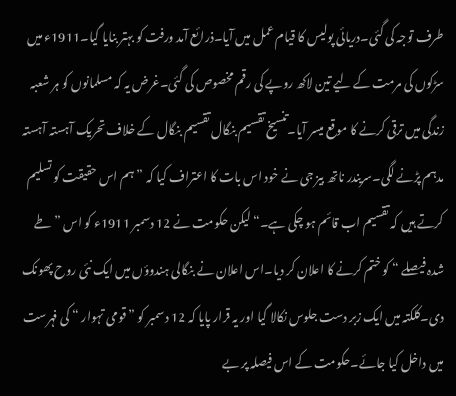طرف توجہ کی گئی۔دریائی پولیس کا قیام عمل میں آیا۔ذرائع آمد ورفت کو بہتر بنایا گیا۔1911ء میں سڑکوں کی مرمت کے لیے تین لاکھ روپے کی رقم مخصوص کی گئی۔غرض یہ کہ مسلمانوں کو ہر شعبہ زندگی میں ترقی کرنے کا موقع میسر آیا۔تنسیخ تقسیم بنگال تقسیم بنگال کے خلاف تحریک آہستہ آہستہ مدہم پڑنے لگی۔سریندر ناتھ بیز جی نے خود اس بات کا اعتراف کیا کہ ”ہم اس حقیقت کو تسلیم کرتے ہیں کہ تقسیم اب قائم ہو چکی ہے۔“ لیکن حکومت نے 12 دسمبر 1911ء کو اس ” طے شدہ فیصلے “ کو ختم کرنے کا اعلان کر دیا۔اس اعلان نے بنگالی ہندوؤں میں ایک نئی روح پھونک دی۔کلکتہ میں ایک زبر دست جلوس نکالا گیا اور یہ قرار پایا کہ 12 دسمبر کو ”قومی تہوار “ کی فہرست میں داخل کیا جائے۔حکومت کے اس فیصلہ پر بے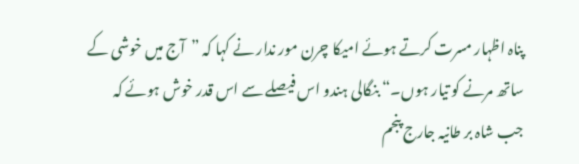پناہ اظہار مسرت کرتے ہوئے امیکا چرن مور ندار نے کہا کہ ”آج میں خوشی کے ساتھ مرنے کو تیار ہوں۔“ بنگالی ہندو اس فیصلے سے اس قدر خوش ہوئے کہ جب شاہ بر طانیہ جارج پنجم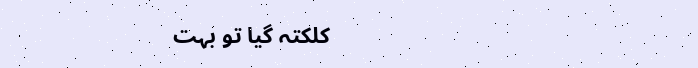کلکتہ گیا تو بہت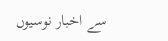سے اخبار نوسیوں